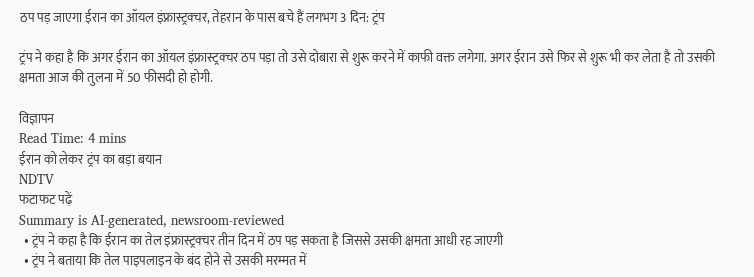ठप पड़ जाएगा ईरान का ऑयल इंफ्रास्ट्रक्चर, तेहरान के पास बचे हैं लगभग 3 दिन: ट्रंप

ट्रंप ने कहा है कि अगर ईरान का ऑयल इंफ्रास्ट्रक्चर ठप पड़ा तो उसे दोबारा से शुरू करने में काफी वक्त लगेगा. अगर ईरान उसे फिर से शुरू भी कर लेता है तो उसकी क्षमता आज की तुलना में 50 फीसदी हो होगी.

विज्ञापन
Read Time: 4 mins
ईरान को लेकर ट्रंप का बड़ा बयान
NDTV
फटाफट पढ़ें
Summary is AI-generated, newsroom-reviewed
  • ट्रंप ने कहा है कि ईरान का तेल इंफ्रास्ट्रक्चर तीन दिन में ठप पड़ सकता है जिससे उसकी क्षमता आधी रह जाएगी
  • ट्रंप ने बताया कि तेल पाइपलाइन के बंद होने से उसकी मरम्मत में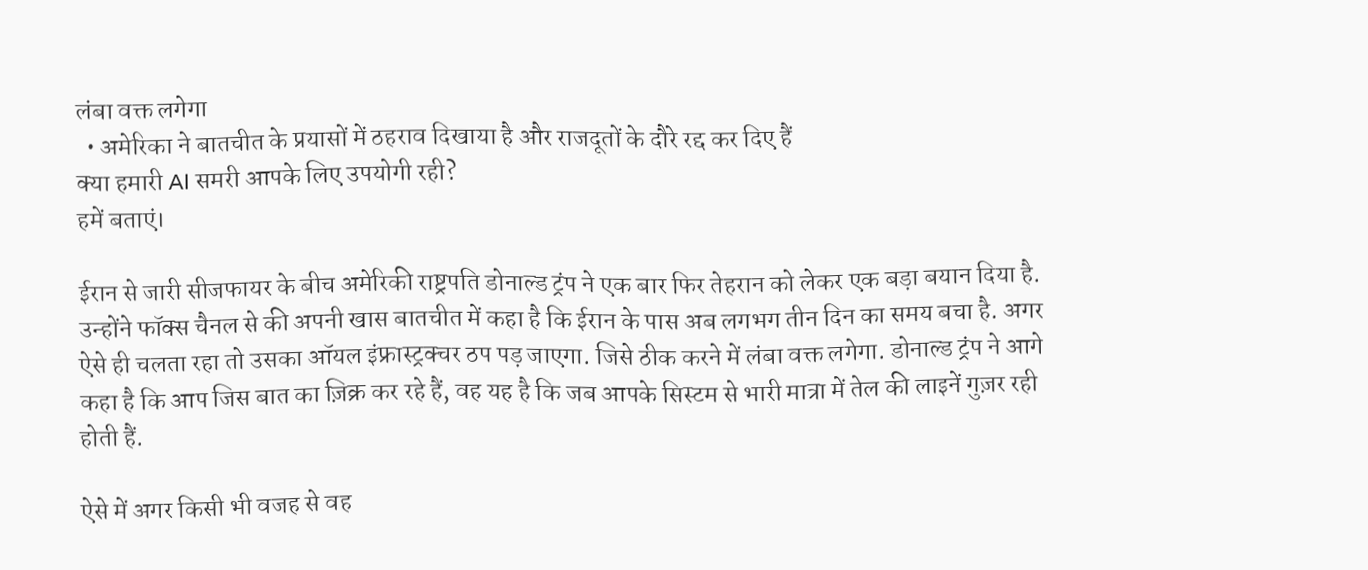लंबा वक्त लगेगा
  • अमेरिका ने बातचीत के प्रयासों में ठहराव दिखाया है और राजदूतों के दौरे रद्द कर दिए हैं
क्या हमारी AI समरी आपके लिए उपयोगी रही?
हमें बताएं।

ईरान से जारी सीजफायर के बीच अमेरिकी राष्ट्रपति डोनाल्ड ट्रंप ने एक बार फिर तेहरान को लेकर एक बड़ा बयान दिया है. उन्होंने फॉक्स चैनल से की अपनी खास बातचीत में कहा है कि ईरान के पास अब लगभग तीन दिन का समय बचा है. अगर ऐसे ही चलता रहा तो उसका ऑयल इंफ्रास्ट्रक्चर ठप पड़ जाएगा. जिसे ठीक करने में लंबा वक्त लगेगा. डोनाल्ड ट्रंप ने आगे कहा है कि आप जिस बात का ज़िक्र कर रहे हैं, वह यह है कि जब आपके सिस्टम से भारी मात्रा में तेल की लाइनें गुज़र रही होती हैं.

ऐसे में अगर किसी भी वजह से वह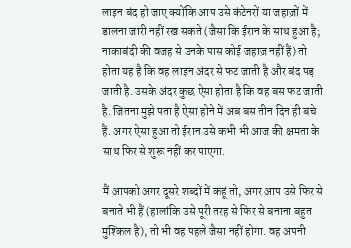लाइन बंद हो जाए क्योंकि आप उसे कंटेनरों या जहाज़ों में डालना जारी नहीं रख सकते (जैसा कि ईरान के साथ हुआ है; नाकाबंदी की वजह से उनके पास कोई जहाज़ नहीं हैं) तो होता यह है कि वह लाइन अंदर से फट जाती है और बंद पड़ जाती है. उसके अंदर कुछ ऐसा होता है कि वह बस फट जाती है. जितना मुझे पता है ऐसा होने में अब बस तीन दिन ही बचे हैं. अगर ऐसा हुआ तो ईरान उसे कभी भी आज की क्षमता के साथ फिर से शुरू नहीं कर पाएगा.

मैं आपको अगर दूसरे शब्दों में कहूं तो, अगर आप उसे फिर से बनाते भी हैं (हालांकि उसे पूरी तरह से फिर से बनाना बहुत मुश्किल है), तो भी वह पहले जैसा नहीं होगा. वह अपनी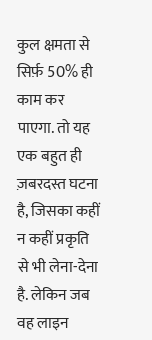कुल क्षमता से सिर्फ़ 50% ही काम कर पाएगा. तो यह एक बहुत ही ज़बरदस्त घटना है, जिसका कहीं न कहीं प्रकृति से भी लेना-देना है. लेकिन जब वह लाइन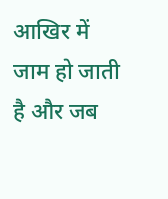आखिर में जाम हो जाती है और जब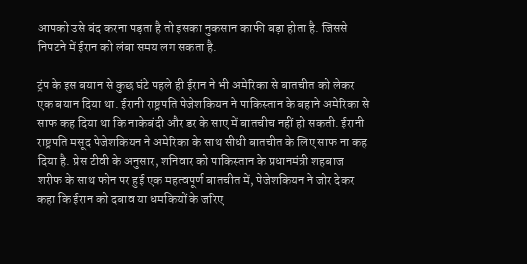आपको उसे बंद करना पड़ता है तो इसका नुकसान काफी बड़ा होता है. जिससे निपटने में ईरान को लंबा समय लग सकता है.

ट्रंप के इस बयान से कुछ घंटे पहले ही ईरान ने भी अमेरिका से बातचीत को लेकर एक बयान दिया था. ईरानी राष्ट्रपति पेजेशकियन ने पाकिस्तान के बहाने अमेरिका से साफ कह दिया था कि नाकेबंदी और डर के साए में बातचीच नहीं हो सकती. ईरानी राष्ट्रपति मसूद पेजेशकियन ने अमेरिका के साथ सीधी बातचीत के लिए साफ ना कह दिया है. प्रेस टीवी के अनुसार, शनिवार को पाकिस्तान के प्रधानमंत्री शहबाज शरीफ के साथ फोन पर हुई एक महत्वपूर्ण बातचीत में, पेजेशकियन ने जोर देकर कहा कि ईरान को दबाव या धमकियों के जरिए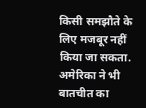किसी समझौते के लिए मजबूर नहीं किया जा सकता. अमेरिका ने भी बातचीत का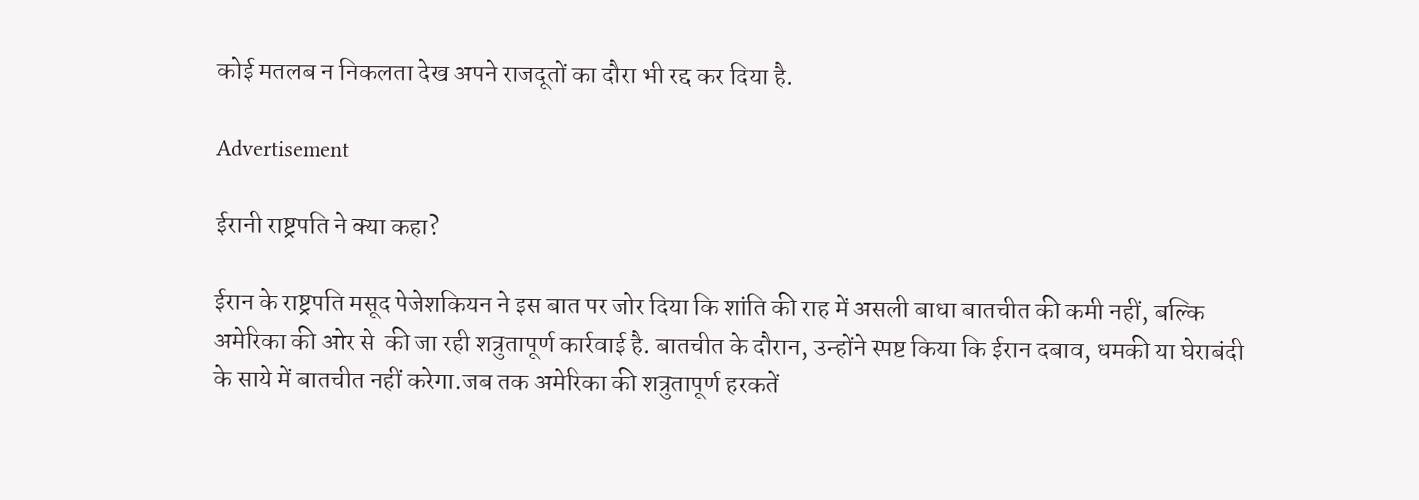कोई मतलब न निकलता देख अपने राजदूतों का दौरा भी रद्द कर दिया है.

Advertisement

ईरानी राष्ट्रपति ने क्या कहा?

ईरान के राष्ट्रपति मसूद पेजेशकियन ने इस बात पर जोर दिया कि शांति की राह में असली बाधा बातचीत की कमी नहीं, बल्कि अमेरिका की ओर से  की जा रही शत्रुतापूर्ण कार्रवाई है. बातचीत के दौरान, उन्होंने स्पष्ट किया कि ईरान दबाव, धमकी या घेराबंदी के साये में बातचीत नहीं करेगा.जब तक अमेरिका की शत्रुतापूर्ण हरकतें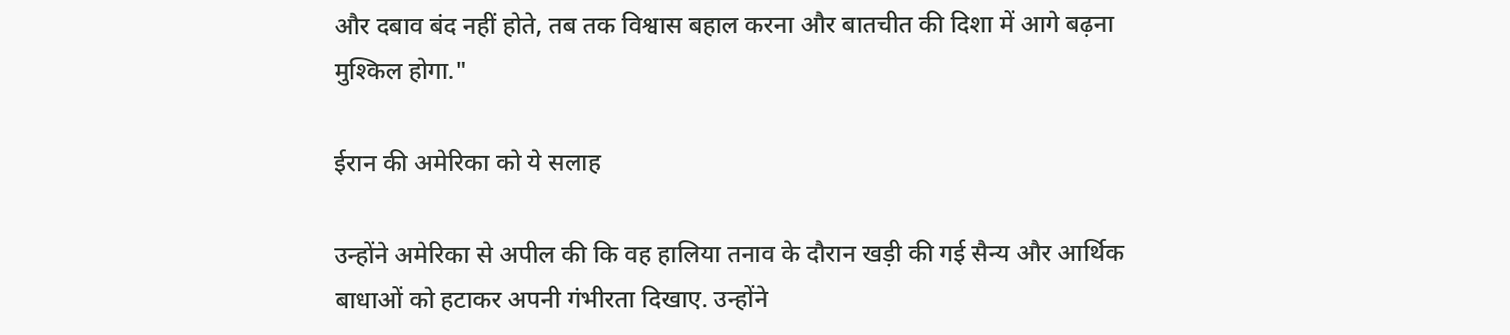और दबाव बंद नहीं होते, तब तक विश्वास बहाल करना और बातचीत की दिशा में आगे बढ़ना मुश्किल होगा."

ईरान की अमेरिका को ये सलाह

उन्होंने अमेरिका से अपील की कि वह हालिया तनाव के दौरान खड़ी की गई सैन्य और आर्थिक बाधाओं को हटाकर अपनी गंभीरता दिखाए. उन्होंने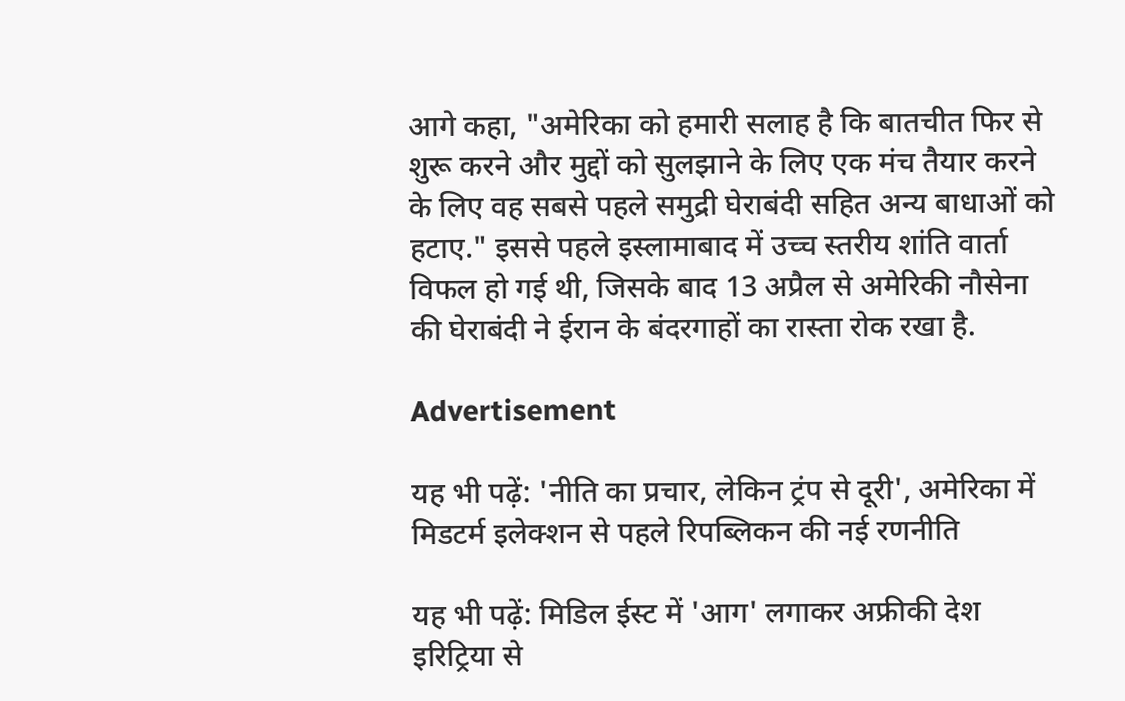आगे कहा, "अमेरिका को हमारी सलाह है कि बातचीत फिर से शुरू करने और मुद्दों को सुलझाने के लिए एक मंच तैयार करने के लिए वह सबसे पहले समुद्री घेराबंदी सहित अन्य बाधाओं को हटाए." इससे पहले इस्लामाबाद में उच्च स्तरीय शांति वार्ता विफल हो गई थी, जिसके बाद 13 अप्रैल से अमेरिकी नौसेना की घेराबंदी ने ईरान के बंदरगाहों का रास्ता रोक रखा है.

Advertisement

यह भी पढ़ें: 'नीति का प्रचार, लेकिन ट्रंप से दूरी', अमेरिका में मिडटर्म इलेक्शन से पहले रिपब्लिकन की नई रणनीति

यह भी पढ़ें: मिडिल ईस्ट में 'आग' लगाकर अफ्रीकी देश इरिट्रिया से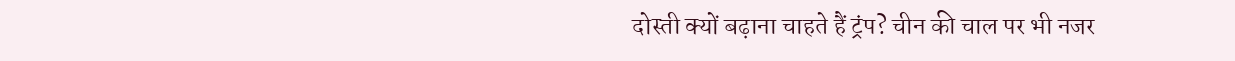दोस्ती क्यों बढ़ाना चाहते हैं ट्रंप? चीन की चाल पर भी नजर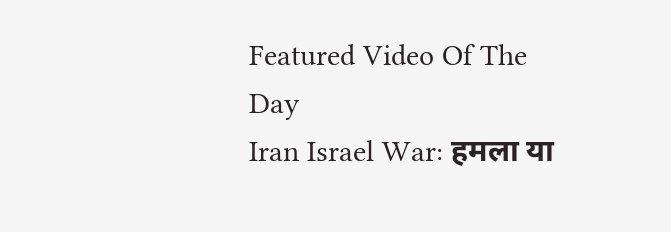Featured Video Of The Day
Iran Israel War: हमला या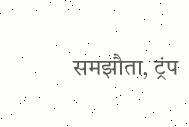समझौता, ट्रंप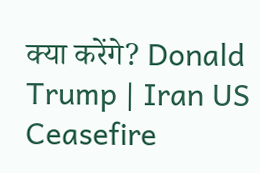क्या करेंगे? Donald Trump | Iran US Ceasefire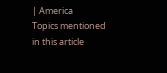| America
Topics mentioned in this article